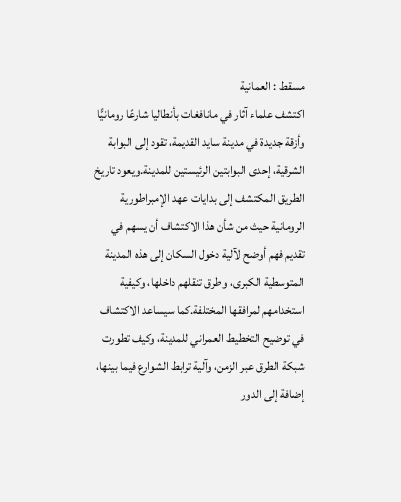مسقط : العمانية
اكتشف علماء آثار في مانافغات بأنطاليا شارعًا رومانيًّا وأزقة جديدة في مدينة سايد القديمة، تقود إلى البوابة الشرقية، إحدى البوابتين الرئيستين للمدينة.ويعود تاريخ الطريق المكتشف إلى بدايات عهد الإمبراطورية الرومانية حيث من شأن هذا الاكتشاف أن يسهم في تقديم فهم أوضح لآلية دخول السكان إلى هذه المدينة المتوسطية الكبرى، وطرق تنقلهم داخلها، وكيفية استخدامهم لمرافقها المختلفة.كما سيساعد الاكتشاف في توضيح التخطيط العمراني للمدينة، وكيف تطورت شبكة الطرق عبر الزمن، وآلية ترابط الشوارع فيما بينها، إضافة إلى الدور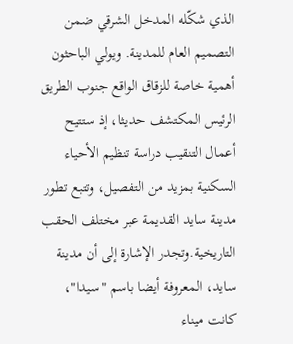الذي شكّله المدخل الشرقي ضمن التصميم العام للمدينة. ويولي الباحثون أهمية خاصة للزقاق الواقع جنوب الطريق الرئيس المكتشف حديثا، إذ ستتيح أعمال التنقيب دراسة تنظيم الأحياء السكنية بمزيد من التفصيل، وتتبع تطور مدينة سايد القديمة عبر مختلف الحقب التاريخية.وتجدر الإشارة إلى أن مدينة سايد، المعروفة أيضا باسم "سيدا"، كانت ميناء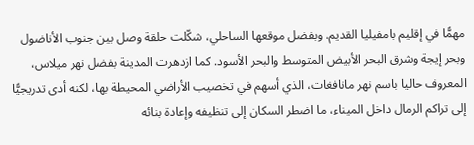مهمًّا في إقليم بامفيليا القديم. وبفضل موقعها الساحلي، شكّلت حلقة وصل بين جنوب الأناضول وبحر إيجة وشرق البحر الأبيض المتوسط والبحر الأسود. كما ازدهرت المدينة بفضل نهر ميلاس، المعروف حاليا باسم نهر مانافغات، الذي أسهم في تخصيب الأراضي المحيطة بها، لكنه أدى تدريجيًّا إلى تراكم الرمال داخل الميناء، ما اضطر السكان إلى تنظيفه وإعادة بنائه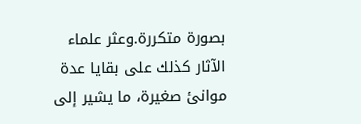بصورة متكررة.وعثر علماء الآثار كذلك على بقايا عدة موانئ صغيرة، ما يشير إلى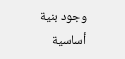وجود بنية أساسية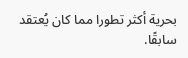بحرية أكثر تطورا مما كان يُعتقد سابقًا.